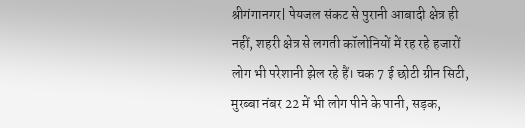श्रीगंगानगर| पेयजल संकट से पुरानी आबादी क्षेत्र ही नहीं, शहरी क्षेत्र से लगती कॉलोनियों में रह रहे हजारों लोग भी परेशानी झेल रहे हैं। चक 7 ई छोटी ग्रीन सिटी, मुरब्बा नंबर 22 में भी लोग पीने के पानी, सड़क,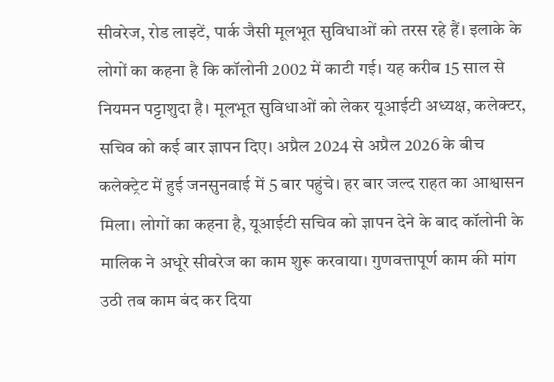सीवरेज, रोड लाइटें, पार्क जैसी मूलभूत सुविधाओं को तरस रहे हैं। इलाके के लोगों का कहना है कि कॉलोनी 2002 में काटी गई। यह करीब 15 साल से नियमन पट्टाशुदा है। मूलभूत सुविधाओं को लेकर यूआईटी अध्यक्ष, कलेक्टर, सचिव को कई बार ज्ञापन दिए। अप्रैल 2024 से अप्रैल 2026 के बीच कलेक्ट्रेट में हुई जनसुनवाई में 5 बार पहुंचे। हर बार जल्द राहत का आश्वासन मिला। लोगों का कहना है, यूआईटी सचिव को ज्ञापन देने के बाद कॉलोनी के मालिक ने अधूरे सीवरेज का काम शुरू करवाया। गुणवत्तापूर्ण काम की मांग उठी तब काम बंद कर दिया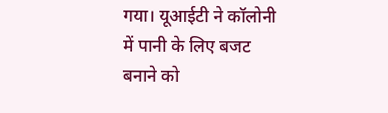गया। यूआईटी ने कॉलोनी में पानी के लिए बजट बनाने को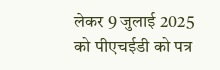लेकर 9 जुलाई 2025 को पीएचईडी को पत्र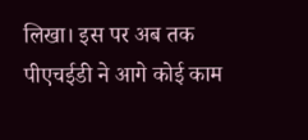लिखा। इस पर अब तक पीएचईडी ने आगे कोई काम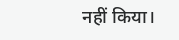नहीं किया।